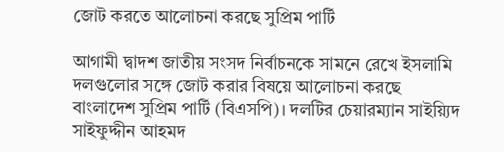জোট করতে আলোচনা করছে সুপ্রিম পার্টি

আগামী দ্বাদশ জাতীয় সংসদ নির্বাচনকে সামনে রেখে ইসলামি দলগুলোর সঙ্গে জোট করার বিষয়ে আলোচনা করছে বাংলাদেশ সুপ্রিম পার্টি (বিএসপি)। দলটির চেয়ারম্যান সাইয়্যিদ সাইফুদ্দীন আহমদ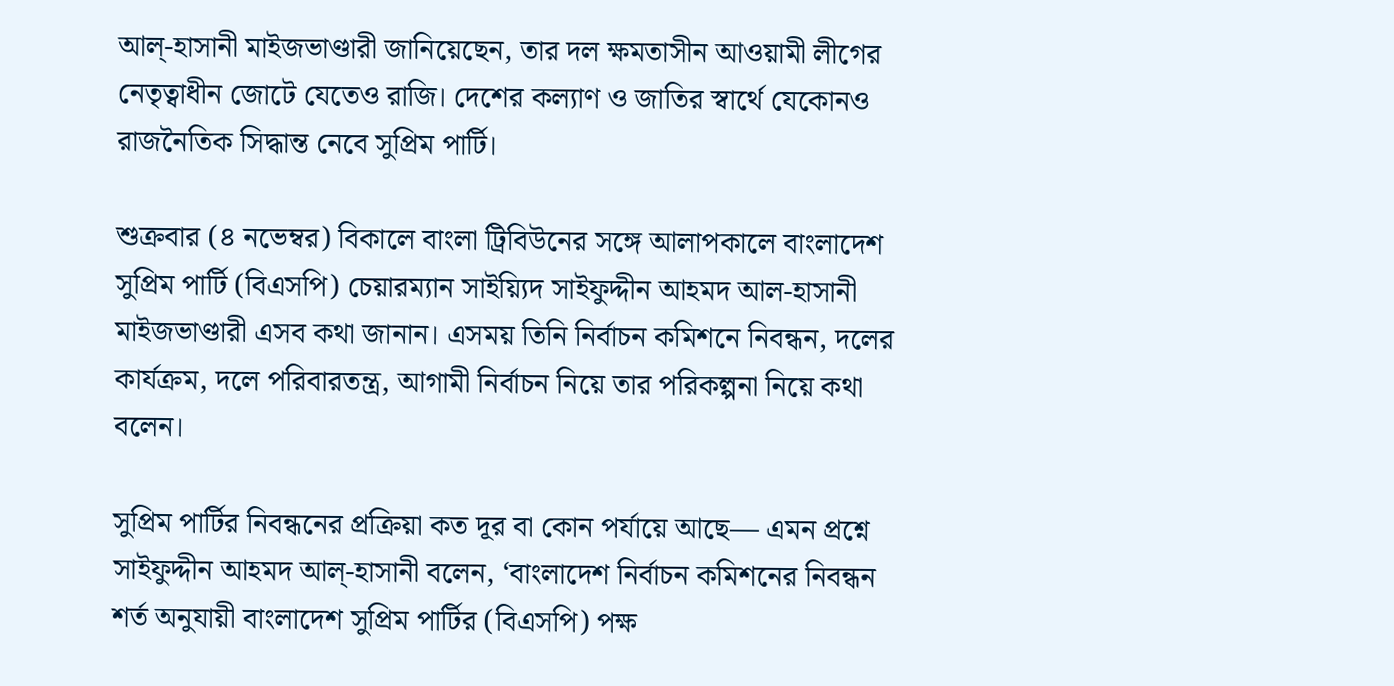আল্-হাসানী মাইজভাণ্ডারী জানিয়েছেন, তার দল ক্ষমতাসীন আওয়ামী লীগের নেতৃত্বাধীন জোটে যেতেও রাজি। দেশের কল্যাণ ও জাতির স্বার্থে যেকোনও রাজনৈতিক সিদ্ধান্ত নেবে সুপ্রিম পার্টি।

শুক্রবার (৪ নভেম্বর) বিকালে বাংলা ট্রিবিউনের সঙ্গে আলাপকালে বাংলাদেশ সুপ্রিম পার্টি (বিএসপি) চেয়ারম্যান সাইয়্যিদ সাইফুদ্দীন আহমদ আল-হাসানী মাইজভাণ্ডারী এসব কথা জানান। এসময় তিনি নির্বাচন কমিশনে নিবন্ধন, দলের কার্যক্রম, দলে পরিবারতন্ত্র, আগামী নির্বাচন নিয়ে তার পরিকল্পনা নিয়ে কথা বলেন।

সুপ্রিম পার্টির নিবন্ধনের প্রক্রিয়া কত দূর বা কোন পর্যায়ে আছে— এমন প্রশ্নে সাইফুদ্দীন আহমদ আল্-হাসানী বলেন, ‘বাংলাদেশ নির্বাচন কমিশনের নিবন্ধন শর্ত অনুযায়ী বাংলাদেশ সুপ্রিম পার্টির (বিএসপি) পক্ষ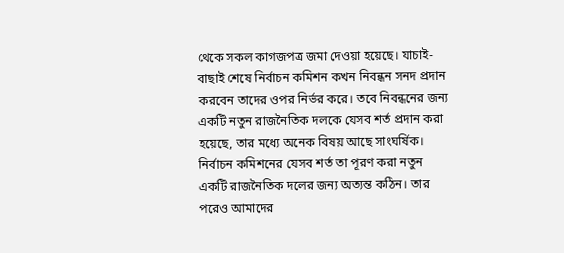থেকে সকল কাগজপত্র জমা দেওয়া হয়েছে। যাচাই-বাছাই শেষে নির্বাচন কমিশন কখন নিবন্ধন সনদ প্রদান করবেন তাদের ওপর নির্ভর করে। তবে নিবন্ধনের জন্য একটি নতুন রাজনৈতিক দলকে যেসব শর্ত প্রদান করা হয়েছে, তার মধ্যে অনেক বিষয় আছে সাংঘর্ষিক। নির্বাচন কমিশনের যেসব শর্ত তা পূরণ করা নতুন একটি রাজনৈতিক দলের জন্য অত্যন্ত কঠিন। তার পরেও আমাদের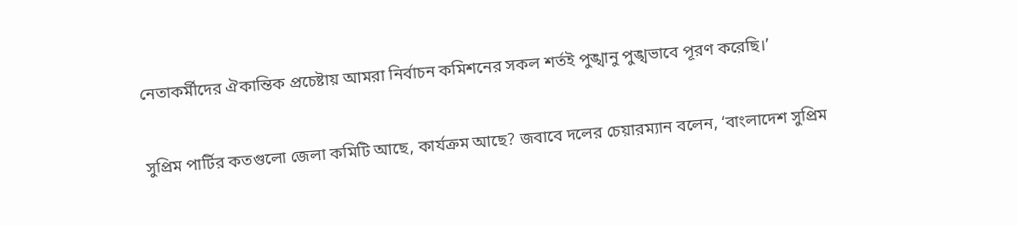নেতাকর্মীদের ঐকান্তিক প্রচেষ্টায় আমরা নির্বাচন কমিশনের সকল শর্তই পুঙ্খানু পুঙ্খভাবে পূরণ করেছি।’

সুপ্রিম পার্টির কতগুলো জেলা কমিটি আছে, কার্যক্রম আছে? জবাবে দলের চেয়ারম্যান বলেন, ‘বাংলাদেশ সুপ্রিম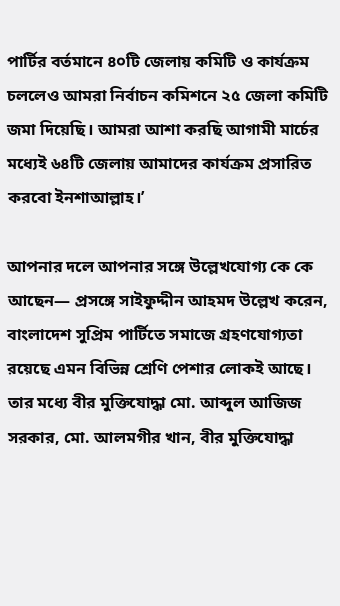পার্টির বর্তমানে ৪০টি জেলায় কমিটি ও কার্যক্রম চললেও আমরা নির্বাচন কমিশনে ২৫ জেলা কমিটি জমা দিয়েছি। আমরা আশা করছি আগামী মার্চের মধ্যেই ৬৪টি জেলায় আমাদের কার্যক্রম প্রসারিত করবো ইনশাআল্লাহ।’

আপনার দলে আপনার সঙ্গে উল্লেখযোগ্য কে কে আছেন— প্রসঙ্গে সাইফুদ্দীন আহমদ উল্লেখ করেন, বাংলাদেশ সুপ্রিম পার্টিতে সমাজে গ্রহণযোগ্যতা রয়েছে এমন বিভিন্ন শ্রেণি পেশার লোকই আছে। তার মধ্যে বীর মুক্তিযোদ্ধা মো. আব্দুল আজিজ সরকার, মো. আলমগীর খান, বীর মুক্তিযোদ্ধা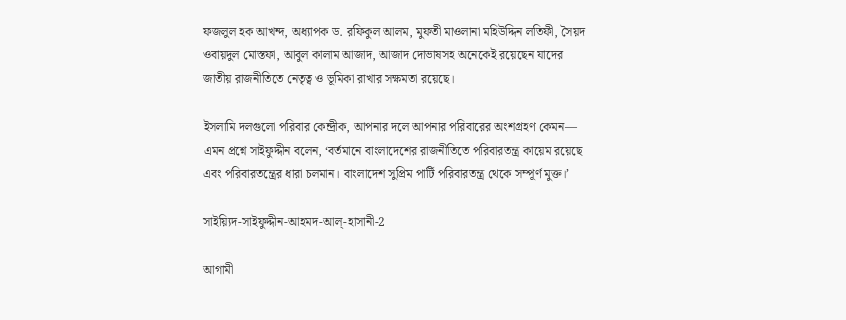ফজলুল হক আখন্দ, অধ্যাপক ড. রফিকুল আলম, মুফতী মাওলানা মহিউদ্দিন লতিফী, সৈয়দ ওবায়দুল মোস্তফা, আবুল কালাম আজাদ, আজাদ দোভাষসহ অনেকেই রয়েছেন যাদের জাতীয় রাজনীতিতে নেতৃত্ব ও ভূমিকা রাখার সক্ষমতা রয়েছে।

ইসলামি দলগুলো পরিবার কেন্দ্রীক, আপনার দলে আপনার পরিবারের অংশগ্রহণ কেমন— এমন প্রশ্নে সাইফুদ্দীন বলেন, ‘বর্তমানে বাংলাদেশের রাজনীতিতে পরিবারতন্ত্র কায়েম রয়েছে এবং পরিবারতন্ত্রের ধারা চলমান। বাংলাদেশ সুপ্রিম পার্টি পরিবারতন্ত্র থেকে সম্পূর্ণ মুক্ত।’

সাইয়্যিদ-সাইফুদ্দীন-আহমদ-আল্-হাসানী-2

আগামী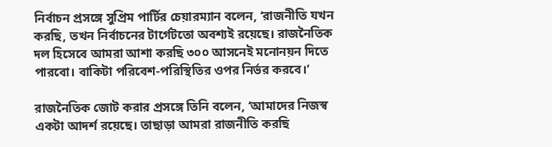নির্বাচন প্রসঙ্গে সুপ্রিম পার্টির চেয়ারম্যান বলেন, ‘রাজনীতি যখন করছি, তখন নির্বাচনের টার্গেটতো অবশ্যই রয়েছে। রাজনৈতিক দল হিসেবে আমরা আশা করছি ৩০০ আসনেই মনোনয়ন দিতে পারবো। বাকিটা পরিবেশ-পরিস্থিতির ওপর নির্ভর করবে।’

রাজনৈতিক জোট করার প্রসঙ্গে তিনি বলেন, ‘আমাদের নিজস্ব একটা আদর্শ রয়েছে। তাছাড়া আমরা রাজনীতি করছি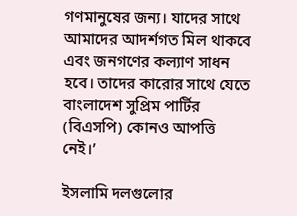গণমানুষের জন্য। যাদের সাথে আমাদের আদর্শগত মিল থাকবে এবং জনগণের কল্যাণ সাধন হবে। তাদের কারোর সাথে যেতে বাংলাদেশ সুপ্রিম পার্টির (বিএসপি) কোনও আপত্তি নেই।’

ইসলামি দলগুলোর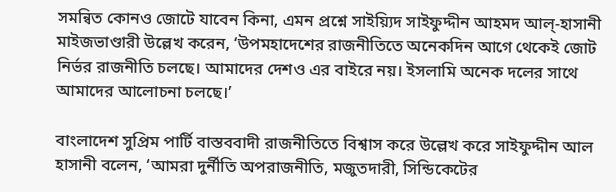সমন্বিত কোনও জোটে যাবেন কিনা, এমন প্রশ্নে সাইয়্যিদ সাইফুদ্দীন আহমদ আল্-হাসানী মাইজভাণ্ডারী উল্লেখ করেন, ‘উপমহাদেশের রাজনীতিতে অনেকদিন আগে থেকেই জোট নির্ভর রাজনীতি চলছে। আমাদের দেশও এর বাইরে নয়। ইসলামি অনেক দলের সাথে আমাদের আলোচনা চলছে।’

বাংলাদেশ সুপ্রিম পার্টি বাস্তববাদী রাজনীতিতে বিশ্বাস করে উল্লেখ করে সাইফুদ্দীন আল হাসানী বলেন, ‘আমরা দুর্নীতি অপরাজনীতি, মজুতদারী, সিন্ডিকেটের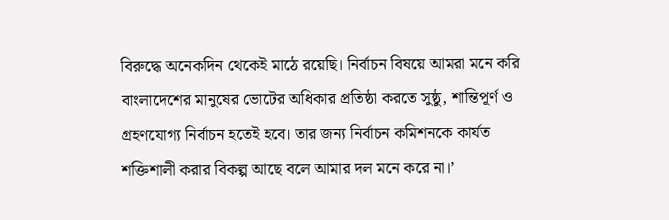বিরুদ্ধে অনেকদিন থেকেই মাঠে রয়েছি। নির্বাচন বিষয়ে আমরা মনে করি বাংলাদেশের মানুষের ভোটের অধিকার প্রতিষ্ঠা করতে সুষ্ঠু, শান্তিপূর্ণ ও গ্রহণযোগ্য নির্বাচন হতেই হবে। তার জন্য নির্বাচন কমিশনকে কার্যত শক্তিশালী করার বিকল্প আছে বলে আমার দল মনে করে না।’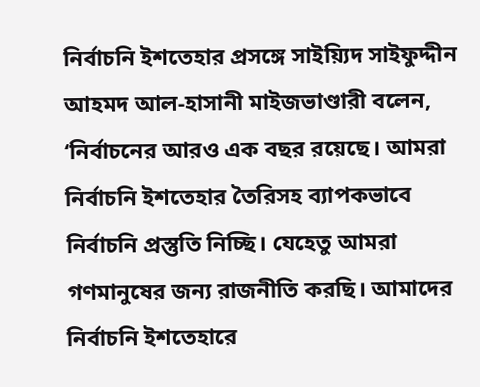নির্বাচনি ইশতেহার প্রসঙ্গে সাইয়্যিদ সাইফুদ্দীন আহমদ আল-হাসানী মাইজভাণ্ডারী বলেন, ‘নির্বাচনের আরও এক বছর রয়েছে। আমরা নির্বাচনি ইশতেহার তৈরিসহ ব্যাপকভাবে নির্বাচনি প্রস্তুতি নিচ্ছি। যেহেতু আমরা গণমানুষের জন্য রাজনীতি করছি। আমাদের নির্বাচনি ইশতেহারে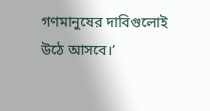গণমানুষের দাবিগুলোই উঠে আসবে।’